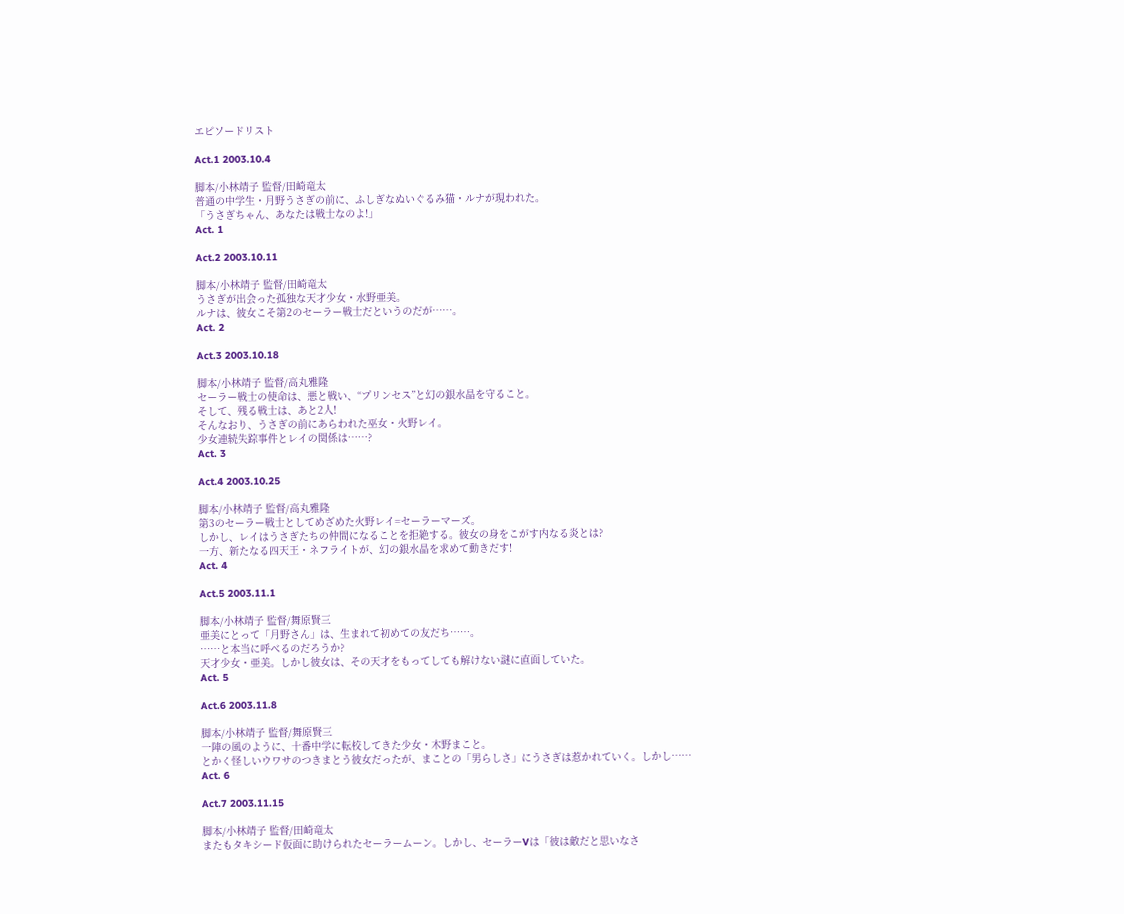エピソードリスト

Act.1 2003.10.4

脚本/小林靖子 監督/田崎竜太
普通の中学生・月野うさぎの前に、ふしぎなぬいぐるみ猫・ルナが現われた。
「うさぎちゃん、あなたは戦士なのよ!」
Act. 1

Act.2 2003.10.11

脚本/小林靖子 監督/田崎竜太
うさぎが出会った孤独な天才少女・水野亜美。
ルナは、彼女こそ第2のセーラー戦士だというのだが……。
Act. 2

Act.3 2003.10.18

脚本/小林靖子 監督/高丸雅隆
セーラー戦士の使命は、悪と戦い、“プリンセス”と幻の銀水晶を守ること。
そして、残る戦士は、あと2人!
そんなおり、うさぎの前にあらわれた巫女・火野レイ。
少女連続失踪事件とレイの関係は……?
Act. 3

Act.4 2003.10.25

脚本/小林靖子 監督/高丸雅隆
第3のセーラー戦士としてめざめた火野レイ=セーラーマーズ。
しかし、レイはうさぎたちの仲間になることを拒絶する。彼女の身をこがす内なる炎とは?
一方、新たなる四天王・ネフライトが、幻の銀水晶を求めて動きだす!
Act. 4

Act.5 2003.11.1

脚本/小林靖子 監督/舞原賢三
亜美にとって「月野さん」は、生まれて初めての友だち……。
……と本当に呼べるのだろうか?
天才少女・亜美。しかし彼女は、その天才をもってしても解けない謎に直面していた。
Act. 5

Act.6 2003.11.8

脚本/小林靖子 監督/舞原賢三
一陣の風のように、十番中学に転校してきた少女・木野まこと。
とかく怪しいウワサのつきまとう彼女だったが、まことの「男らしさ」にうさぎは惹かれていく。しかし……
Act. 6

Act.7 2003.11.15

脚本/小林靖子 監督/田崎竜太
またもタキシード仮面に助けられたセーラームーン。しかし、セーラーVは「彼は敵だと思いなさ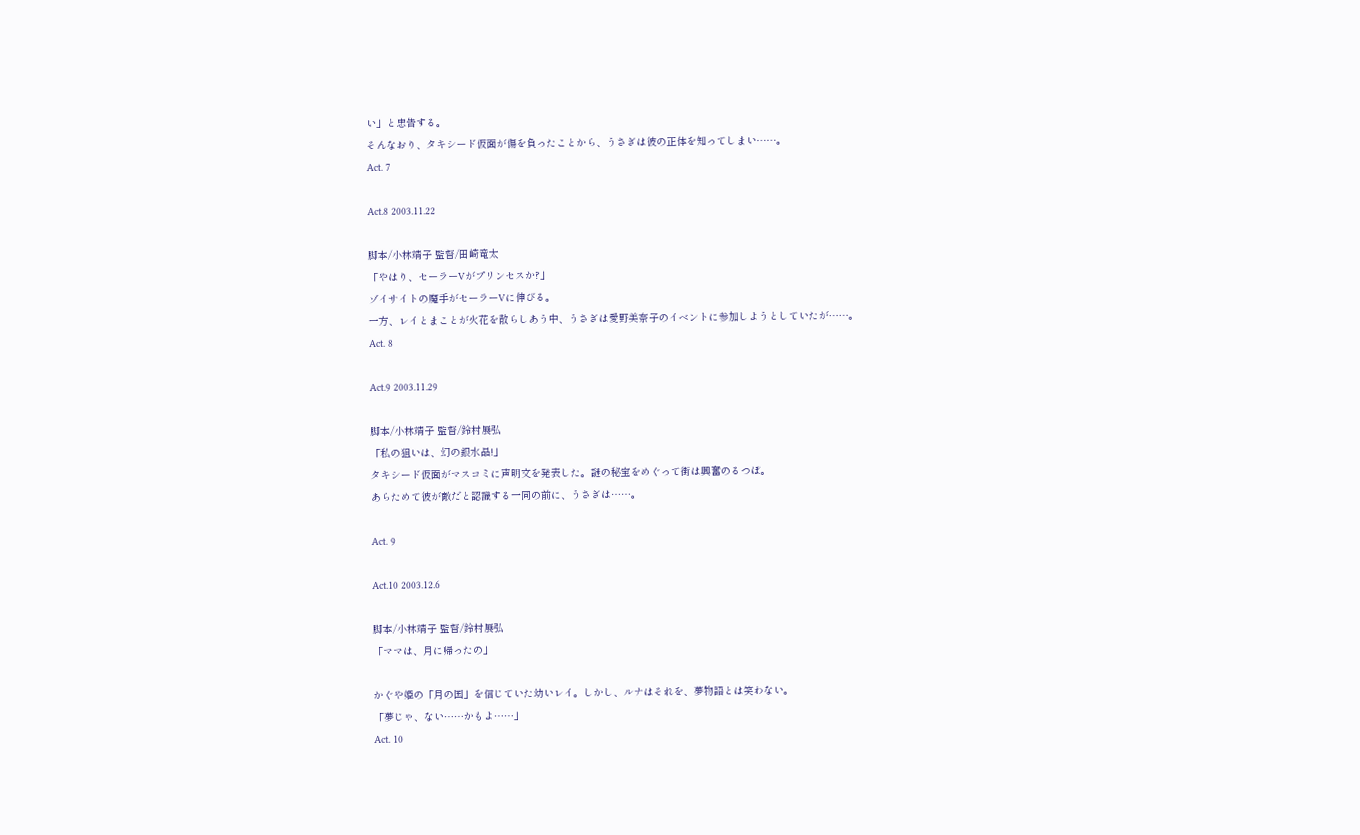い」と忠告する。
そんなおり、タキシード仮面が傷を負ったことから、うさぎは彼の正体を知ってしまい……。
Act. 7

Act.8 2003.11.22

脚本/小林靖子 監督/田崎竜太
「やはり、セーラーVがプリンセスか?」
ゾイサイトの魔手がセーラーVに伸びる。
一方、レイとまことが火花を散らしあう中、うさぎは愛野美奈子のイベントに参加しようとしていたが……。
Act. 8

Act.9 2003.11.29

脚本/小林靖子 監督/鈴村展弘
「私の狙いは、幻の銀水晶!」
タキシード仮面がマスコミに声明文を発表した。謎の秘宝をめぐって街は興奮のるつぼ。
あらためて彼が敵だと認識する一同の前に、うさぎは……。

Act. 9

Act.10 2003.12.6

脚本/小林靖子 監督/鈴村展弘
「ママは、月に帰ったの」

かぐや姫の「月の国」を信じていた幼いレイ。しかし、ルナはそれを、夢物語とは笑わない。
「夢じゃ、ない……かもよ……」
Act. 10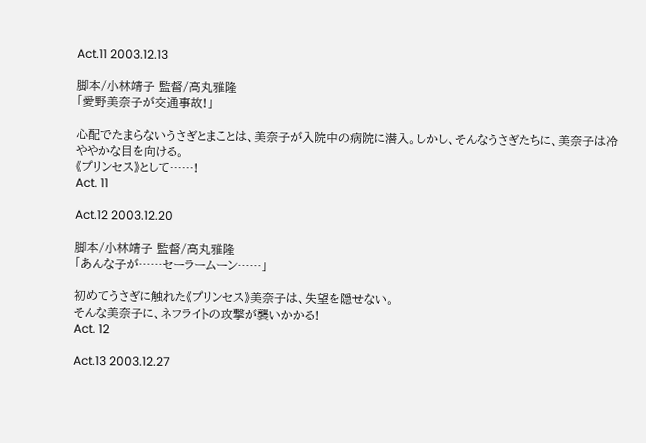Act.11 2003.12.13

脚本/小林靖子 監督/高丸雅隆
「愛野美奈子が交通事故!」

心配でたまらないうさぎとまことは、美奈子が入院中の病院に潜入。しかし、そんなうさぎたちに、美奈子は冷ややかな目を向ける。
《プリンセス》として……!
Act. 11

Act.12 2003.12.20

脚本/小林靖子 監督/高丸雅隆
「あんな子が……セーラームーン……」

初めてうさぎに触れた《プリンセス》美奈子は、失望を隠せない。
そんな美奈子に、ネフライトの攻撃が襲いかかる!
Act. 12

Act.13 2003.12.27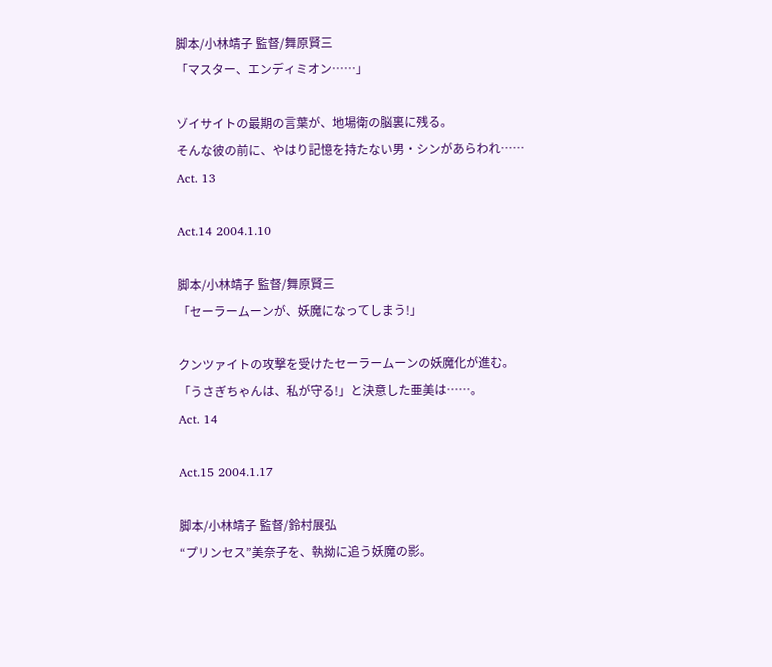脚本/小林靖子 監督/舞原賢三
「マスター、エンディミオン……」

ゾイサイトの最期の言葉が、地場衛の脳裏に残る。
そんな彼の前に、やはり記憶を持たない男・シンがあらわれ……
Act. 13

Act.14 2004.1.10

脚本/小林靖子 監督/舞原賢三
「セーラームーンが、妖魔になってしまう!」

クンツァイトの攻撃を受けたセーラームーンの妖魔化が進む。
「うさぎちゃんは、私が守る!」と決意した亜美は……。
Act. 14

Act.15 2004.1.17

脚本/小林靖子 監督/鈴村展弘
“プリンセス”美奈子を、執拗に追う妖魔の影。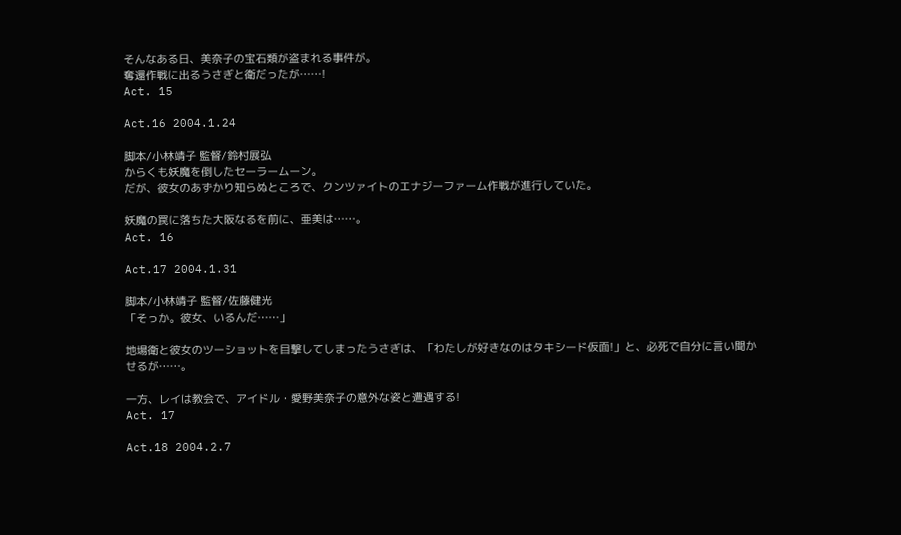そんなある日、美奈子の宝石類が盗まれる事件が。
奪還作戦に出るうさぎと衛だったが……!
Act. 15

Act.16 2004.1.24

脚本/小林靖子 監督/鈴村展弘
からくも妖魔を倒したセーラームーン。
だが、彼女のあずかり知らぬところで、クンツァイトのエナジーファーム作戦が進行していた。

妖魔の罠に落ちた大阪なるを前に、亜美は……。
Act. 16

Act.17 2004.1.31

脚本/小林靖子 監督/佐藤健光
「そっか。彼女、いるんだ……」

地場衛と彼女のツーショットを目撃してしまったうさぎは、「わたしが好きなのはタキシード仮面!」と、必死で自分に言い聞かせるが……。

一方、レイは教会で、アイドル・愛野美奈子の意外な姿と遭遇する!
Act. 17

Act.18 2004.2.7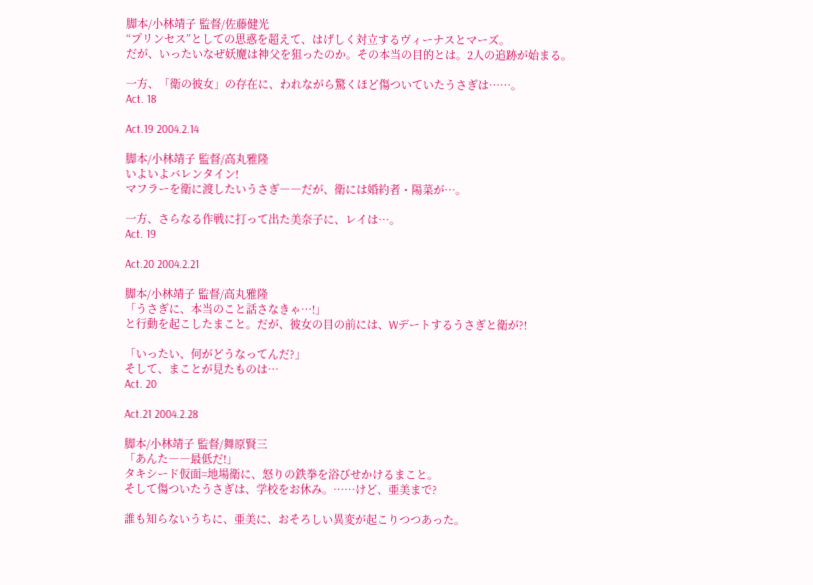脚本/小林靖子 監督/佐藤健光
“プリンセス”としての思惑を超えて、はげしく対立するヴィーナスとマーズ。
だが、いったいなぜ妖魔は神父を狙ったのか。その本当の目的とは。2人の追跡が始まる。

一方、「衛の彼女」の存在に、われながら驚くほど傷ついていたうさぎは……。
Act. 18

Act.19 2004.2.14

脚本/小林靖子 監督/高丸雅隆
いよいよバレンタイン!
マフラーを衛に渡したいうさぎ――だが、衛には婚約者・陽菜が…。

一方、さらなる作戦に打って出た美奈子に、レイは…。
Act. 19

Act.20 2004.2.21

脚本/小林靖子 監督/高丸雅隆
「うさぎに、本当のこと話さなきゃ…!」
と行動を起こしたまこと。だが、彼女の目の前には、Wデートするうさぎと衛が?!

「いったい、何がどうなってんだ?」
そして、まことが見たものは…
Act. 20

Act.21 2004.2.28

脚本/小林靖子 監督/舞原賢三
「あんた――最低だ!」
タキシード仮面=地場衛に、怒りの鉄拳を浴びせかけるまこと。
そして傷ついたうさぎは、学校をお休み。……けど、亜美まで?

誰も知らないうちに、亜美に、おそろしい異変が起こりつつあった。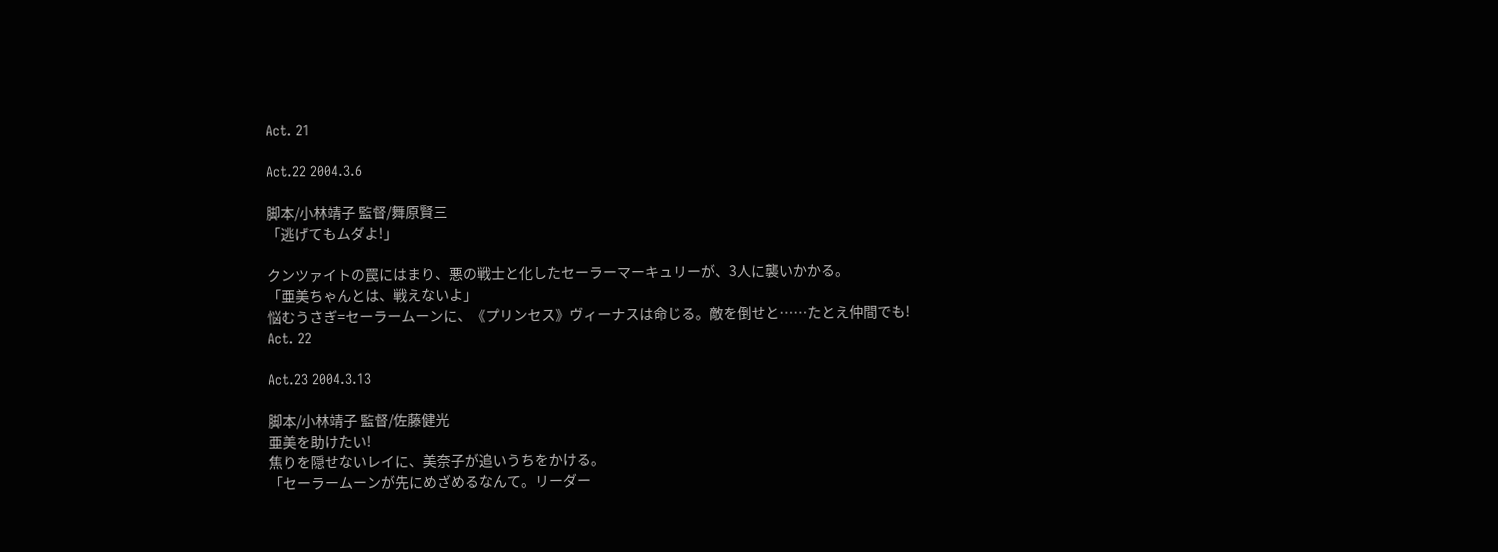Act. 21

Act.22 2004.3.6

脚本/小林靖子 監督/舞原賢三
「逃げてもムダよ!」

クンツァイトの罠にはまり、悪の戦士と化したセーラーマーキュリーが、3人に襲いかかる。
「亜美ちゃんとは、戦えないよ」
悩むうさぎ=セーラームーンに、《プリンセス》ヴィーナスは命じる。敵を倒せと……たとえ仲間でも!
Act. 22

Act.23 2004.3.13

脚本/小林靖子 監督/佐藤健光
亜美を助けたい!
焦りを隠せないレイに、美奈子が追いうちをかける。
「セーラームーンが先にめざめるなんて。リーダー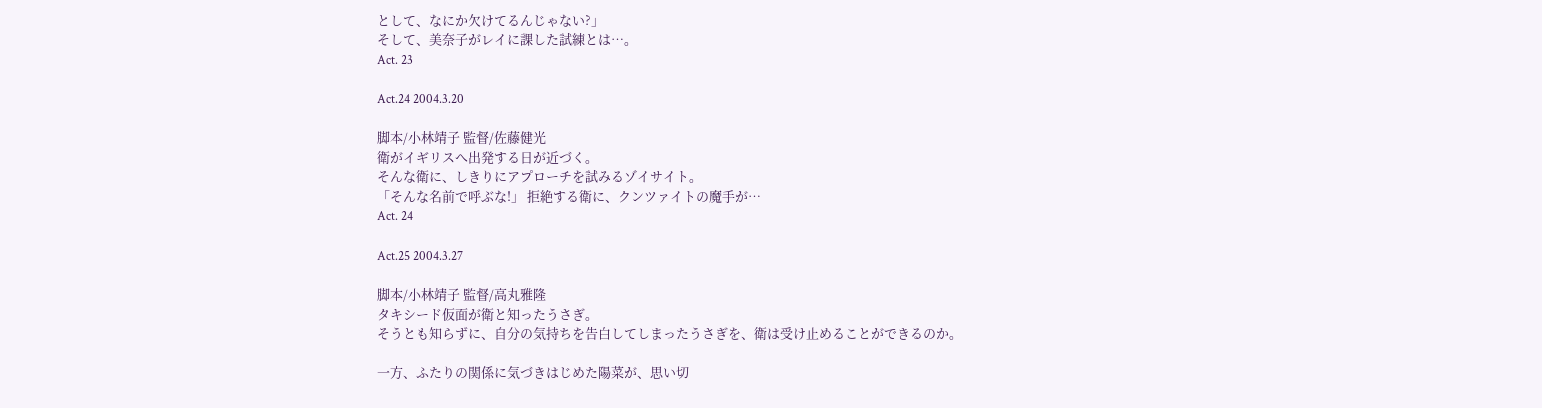として、なにか欠けてるんじゃない?」
そして、美奈子がレイに課した試練とは…。
Act. 23

Act.24 2004.3.20

脚本/小林靖子 監督/佐藤健光
衛がイギリスへ出発する日が近づく。
そんな衛に、しきりにアプローチを試みるゾイサイト。
「そんな名前で呼ぶな!」 拒絶する衛に、クンツァイトの魔手が…
Act. 24

Act.25 2004.3.27

脚本/小林靖子 監督/高丸雅隆
タキシード仮面が衛と知ったうさぎ。
そうとも知らずに、自分の気持ちを告白してしまったうさぎを、衛は受け止めることができるのか。

一方、ふたりの関係に気づきはじめた陽菜が、思い切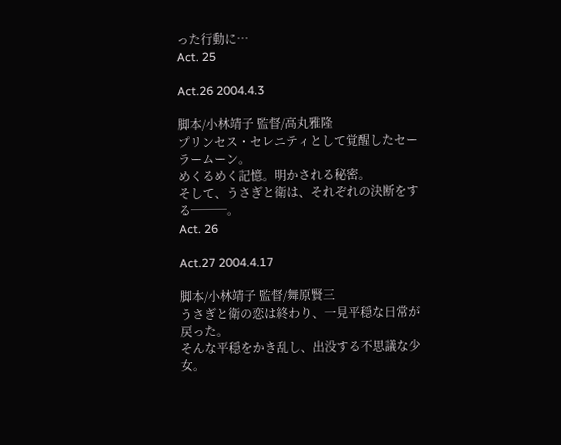った行動に…
Act. 25

Act.26 2004.4.3

脚本/小林靖子 監督/高丸雅隆
プリンセス・セレニティとして覚醒したセーラームーン。
めくるめく記憶。明かされる秘密。
そして、うさぎと衛は、それぞれの決断をする───。
Act. 26

Act.27 2004.4.17

脚本/小林靖子 監督/舞原賢三
うさぎと衛の恋は終わり、一見平穏な日常が戻った。
そんな平穏をかき乱し、出没する不思議な少女。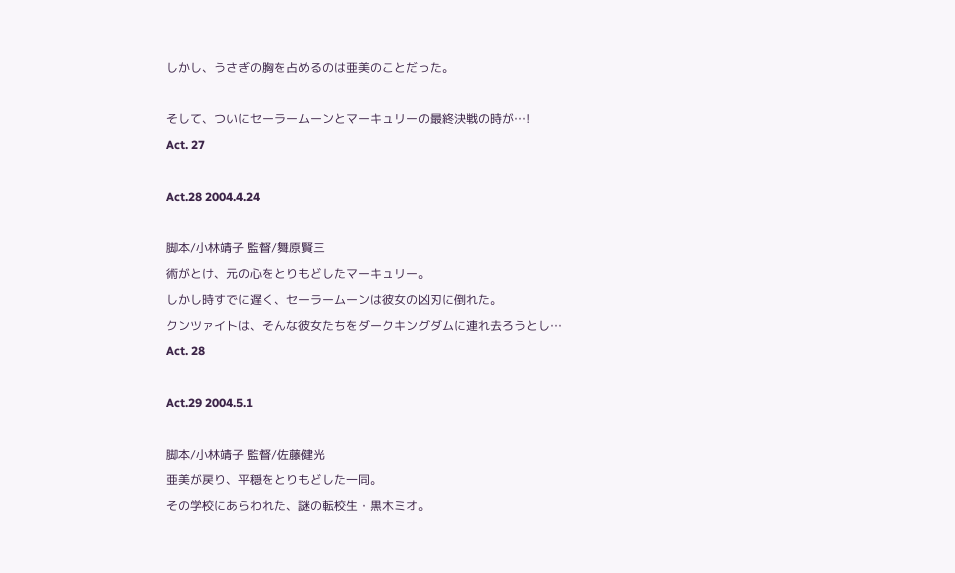しかし、うさぎの胸を占めるのは亜美のことだった。

そして、ついにセーラームーンとマーキュリーの最終決戦の時が…!
Act. 27

Act.28 2004.4.24

脚本/小林靖子 監督/舞原賢三
術がとけ、元の心をとりもどしたマーキュリー。
しかし時すでに遅く、セーラームーンは彼女の凶刃に倒れた。
クンツァイトは、そんな彼女たちをダークキングダムに連れ去ろうとし…
Act. 28

Act.29 2004.5.1

脚本/小林靖子 監督/佐藤健光
亜美が戻り、平穏をとりもどした一同。
その学校にあらわれた、謎の転校生・黒木ミオ。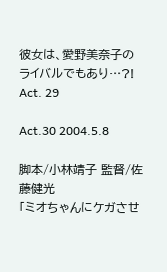彼女は、愛野美奈子のライバルでもあり…?!
Act. 29

Act.30 2004.5.8

脚本/小林靖子 監督/佐藤健光
「ミオちゃんにケガさせ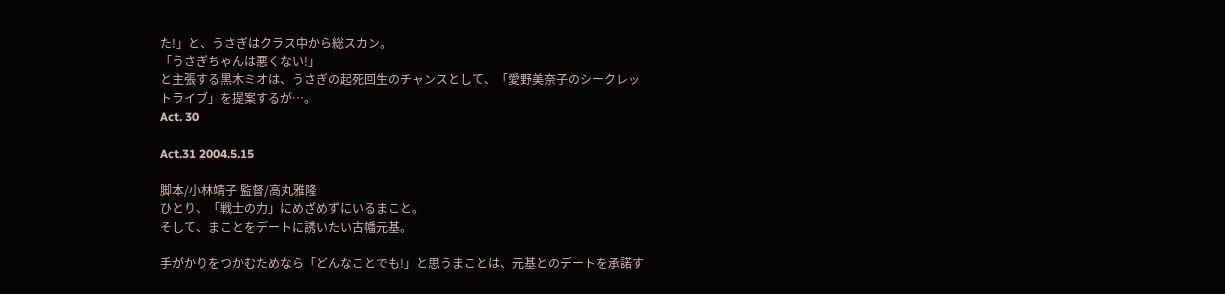た!」と、うさぎはクラス中から総スカン。
「うさぎちゃんは悪くない!」
と主張する黒木ミオは、うさぎの起死回生のチャンスとして、「愛野美奈子のシークレットライブ」を提案するが…。
Act. 30

Act.31 2004.5.15

脚本/小林靖子 監督/高丸雅隆
ひとり、「戦士の力」にめざめずにいるまこと。
そして、まことをデートに誘いたい古幡元基。

手がかりをつかむためなら「どんなことでも!」と思うまことは、元基とのデートを承諾す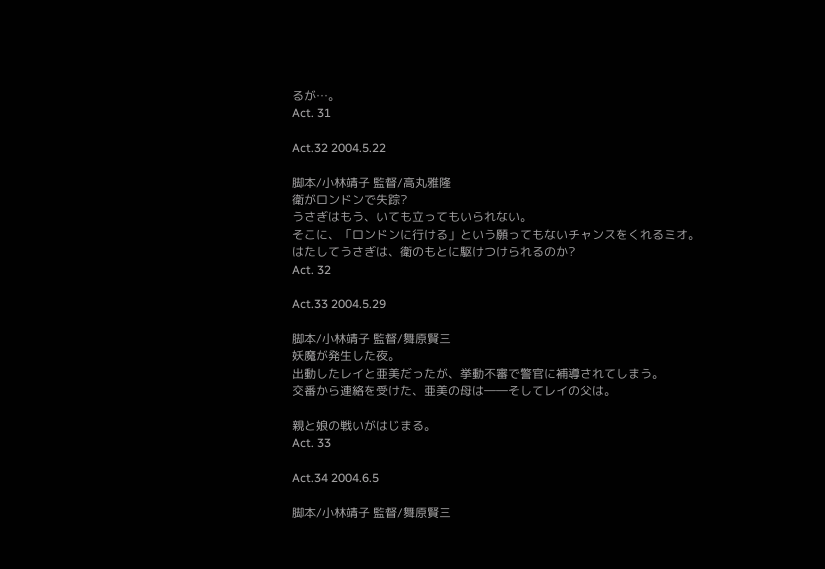るが…。
Act. 31

Act.32 2004.5.22

脚本/小林靖子 監督/高丸雅隆
衛がロンドンで失踪?
うさぎはもう、いても立ってもいられない。
そこに、「ロンドンに行ける」という願ってもないチャンスをくれるミオ。
はたしてうさぎは、衛のもとに駆けつけられるのか?
Act. 32

Act.33 2004.5.29

脚本/小林靖子 監督/舞原賢三
妖魔が発生した夜。
出動したレイと亜美だったが、挙動不審で警官に補導されてしまう。
交番から連絡を受けた、亜美の母は――そしてレイの父は。

親と娘の戦いがはじまる。
Act. 33

Act.34 2004.6.5

脚本/小林靖子 監督/舞原賢三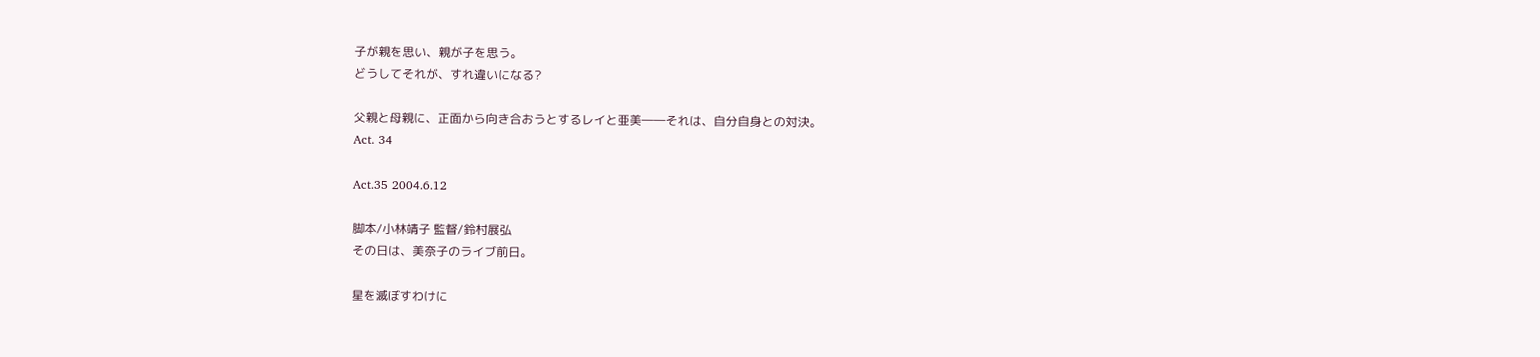子が親を思い、親が子を思う。
どうしてそれが、すれ違いになる?

父親と母親に、正面から向き合おうとするレイと亜美――それは、自分自身との対決。
Act. 34

Act.35 2004.6.12

脚本/小林靖子 監督/鈴村展弘
その日は、美奈子のライブ前日。

星を滅ぼすわけに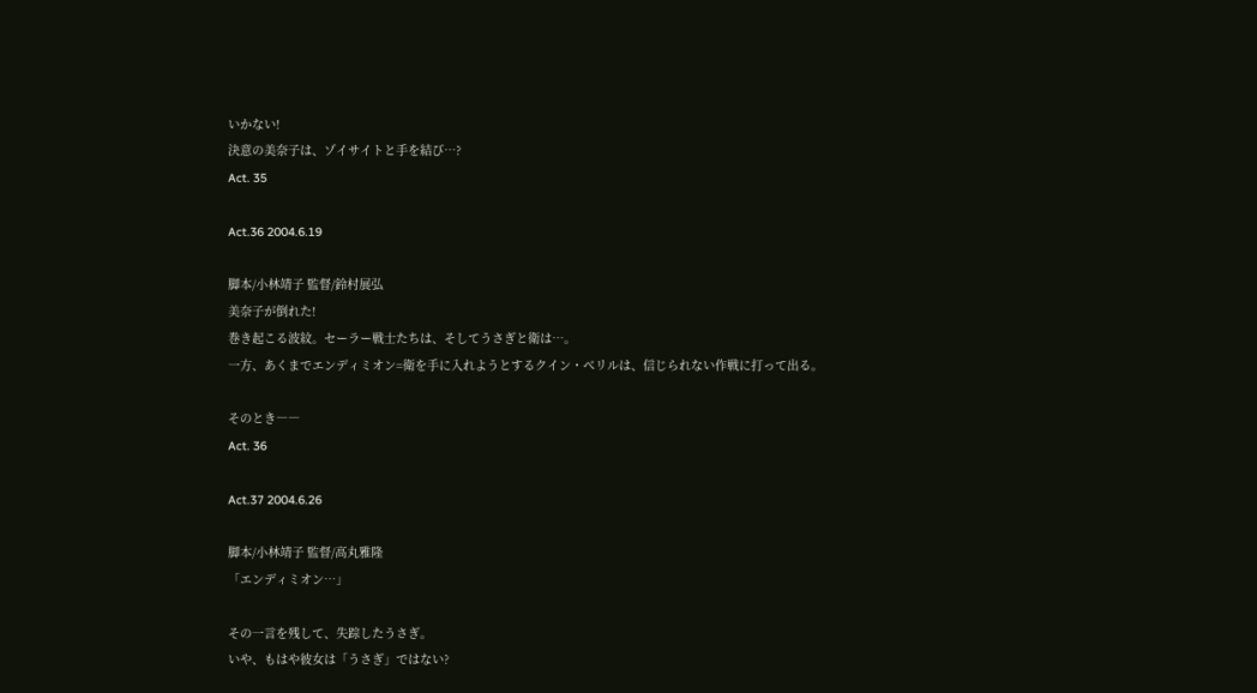いかない!
決意の美奈子は、ゾイサイトと手を結び…?
Act. 35

Act.36 2004.6.19

脚本/小林靖子 監督/鈴村展弘
美奈子が倒れた!
巻き起こる波紋。セーラー戦士たちは、そしてうさぎと衛は…。
一方、あくまでエンディミオン=衛を手に入れようとするクイン・ベリルは、信じられない作戦に打って出る。

そのとき――
Act. 36

Act.37 2004.6.26

脚本/小林靖子 監督/高丸雅隆
「エンディミオン…」

その一言を残して、失踪したうさぎ。
いや、もはや彼女は「うさぎ」ではない?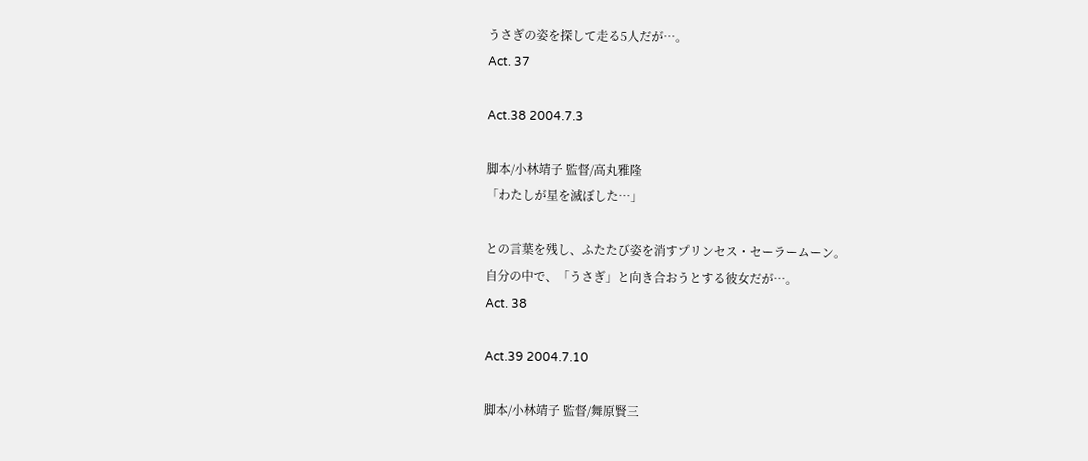うさぎの姿を探して走る5人だが…。
Act. 37

Act.38 2004.7.3

脚本/小林靖子 監督/高丸雅隆
「わたしが星を滅ぼした…」

との言葉を残し、ふたたび姿を消すプリンセス・セーラームーン。
自分の中で、「うさぎ」と向き合おうとする彼女だが…。
Act. 38

Act.39 2004.7.10

脚本/小林靖子 監督/舞原賢三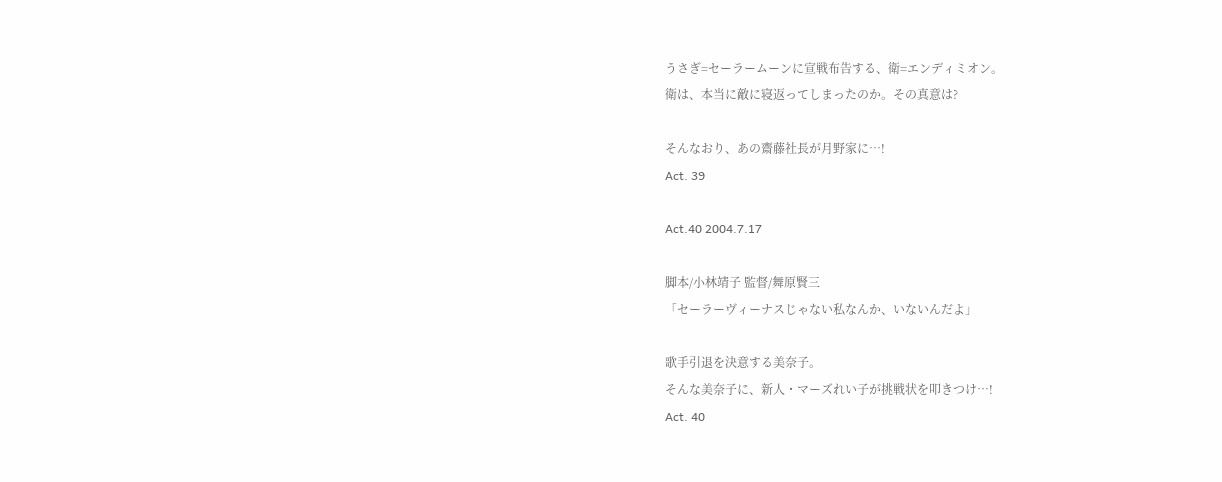うさぎ=セーラームーンに宣戦布告する、衛=エンディミオン。
衛は、本当に敵に寝返ってしまったのか。その真意は?

そんなおり、あの齋藤社長が月野家に…!
Act. 39

Act.40 2004.7.17

脚本/小林靖子 監督/舞原賢三
「セーラーヴィーナスじゃない私なんか、いないんだよ」

歌手引退を決意する美奈子。
そんな美奈子に、新人・マーズれい子が挑戦状を叩きつけ…!
Act. 40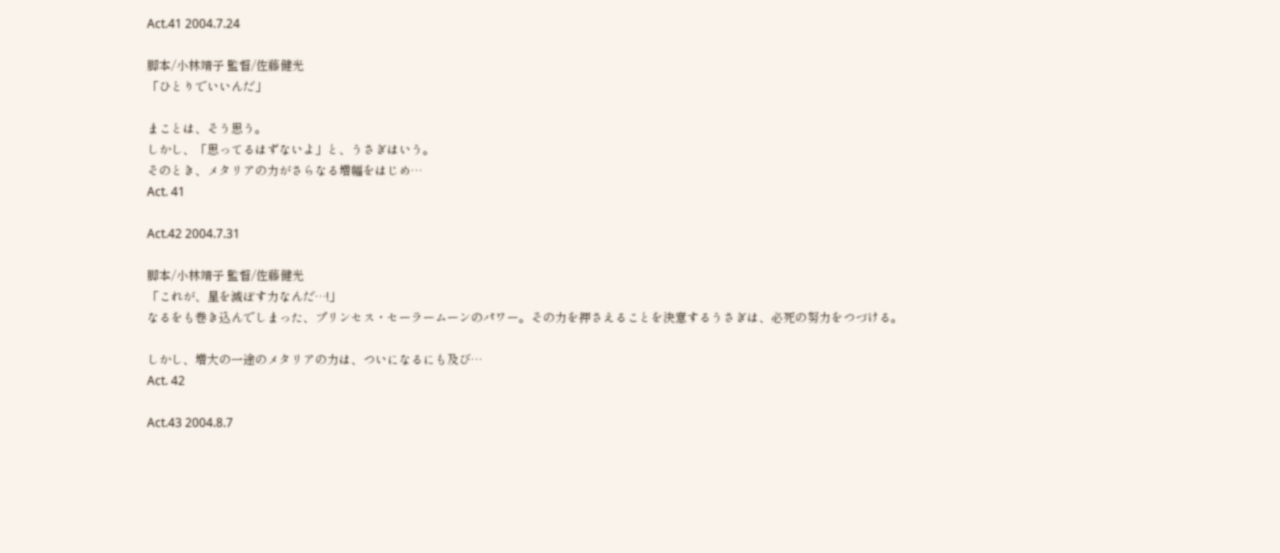Act.41 2004.7.24

脚本/小林靖子 監督/佐藤健光
「ひとりでいいんだ」

まことは、そう思う。
しかし、「思ってるはずないよ」と、うさぎはいう。
そのとき、メタリアの力がさらなる増幅をはじめ…
Act. 41

Act.42 2004.7.31

脚本/小林靖子 監督/佐藤健光
「これが、星を滅ぼす力なんだ…!」
なるをも巻き込んでしまった、プリンセス・セーラームーンのパワー。その力を押さえることを決意するうさぎは、必死の努力をつづける。

しかし、増大の一途のメタリアの力は、ついになるにも及び…
Act. 42

Act.43 2004.8.7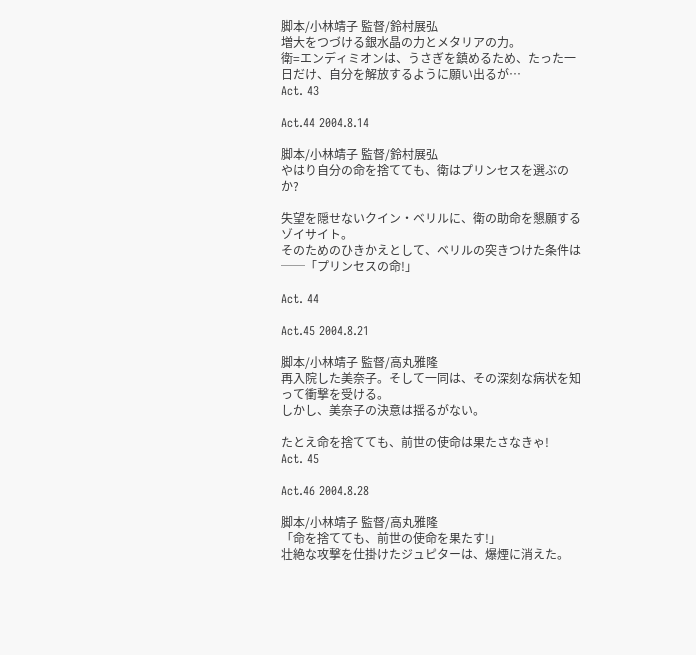脚本/小林靖子 監督/鈴村展弘
増大をつづける銀水晶の力とメタリアの力。
衛=エンディミオンは、うさぎを鎮めるため、たった一日だけ、自分を解放するように願い出るが…
Act. 43

Act.44 2004.8.14

脚本/小林靖子 監督/鈴村展弘
やはり自分の命を捨てても、衛はプリンセスを選ぶのか?

失望を隠せないクイン・ベリルに、衛の助命を懇願するゾイサイト。
そのためのひきかえとして、ベリルの突きつけた条件は──「プリンセスの命!」

Act. 44

Act.45 2004.8.21

脚本/小林靖子 監督/高丸雅隆
再入院した美奈子。そして一同は、その深刻な病状を知って衝撃を受ける。
しかし、美奈子の決意は揺るがない。

たとえ命を捨てても、前世の使命は果たさなきゃ!
Act. 45

Act.46 2004.8.28

脚本/小林靖子 監督/高丸雅隆
「命を捨てても、前世の使命を果たす!」
壮絶な攻撃を仕掛けたジュピターは、爆煙に消えた。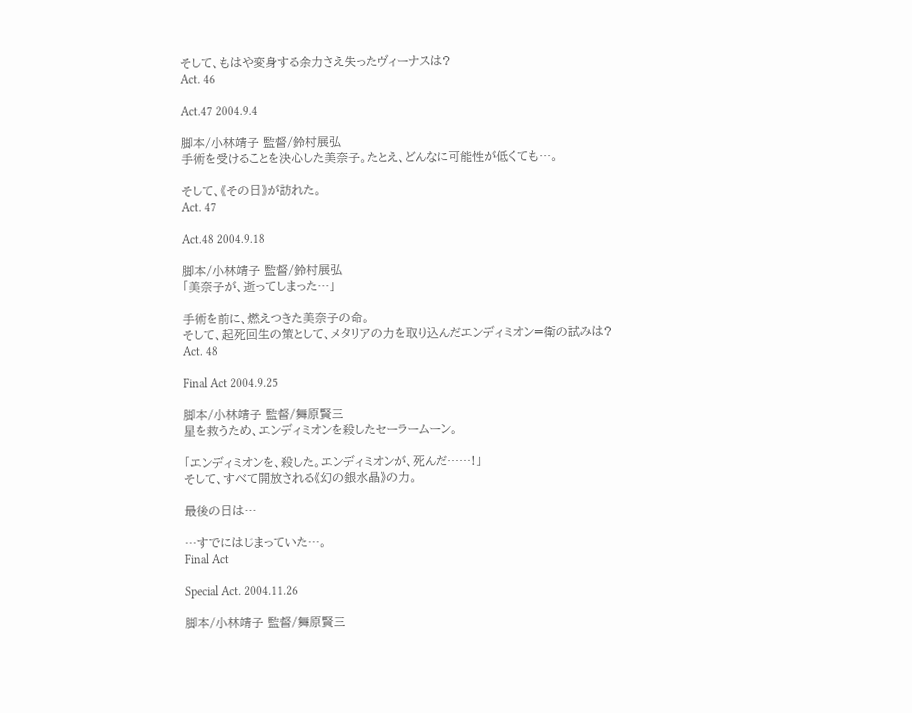そして、もはや変身する余力さえ失ったヴィーナスは?
Act. 46

Act.47 2004.9.4

脚本/小林靖子 監督/鈴村展弘
手術を受けることを決心した美奈子。たとえ、どんなに可能性が低くても…。

そして、《その日》が訪れた。
Act. 47

Act.48 2004.9.18

脚本/小林靖子 監督/鈴村展弘
「美奈子が、逝ってしまった…」

手術を前に、燃えつきた美奈子の命。
そして、起死回生の策として、メタリアの力を取り込んだエンディミオン=衛の試みは?
Act. 48

Final Act 2004.9.25

脚本/小林靖子 監督/舞原賢三
星を救うため、エンディミオンを殺したセーラームーン。

「エンディミオンを、殺した。エンディミオンが、死んだ……!」
そして、すべて開放される《幻の銀水晶》の力。

最後の日は…

…すでにはじまっていた…。
Final Act

Special Act. 2004.11.26

脚本/小林靖子 監督/舞原賢三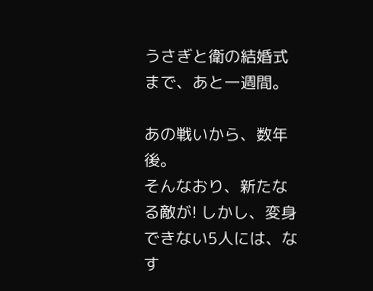うさぎと衛の結婚式まで、あと一週間。

あの戦いから、数年後。
そんなおり、新たなる敵が! しかし、変身できない5人には、なす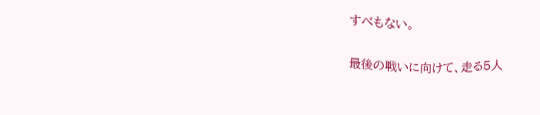すべもない。

最後の戦いに向けて、走る5人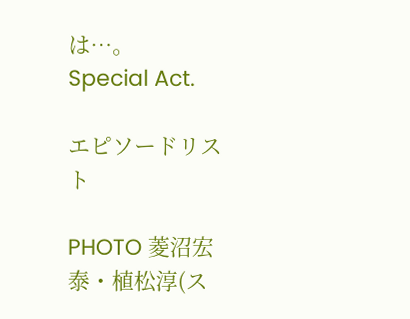は…。
Special Act.

エピソードリスト

PHOTO 菱沼宏泰・植松淳(ス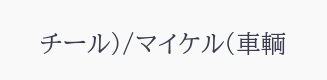チール)/マイケル(車輌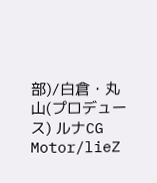部)/白倉・丸山(プロデュース) ルナCG Motor/lieZ